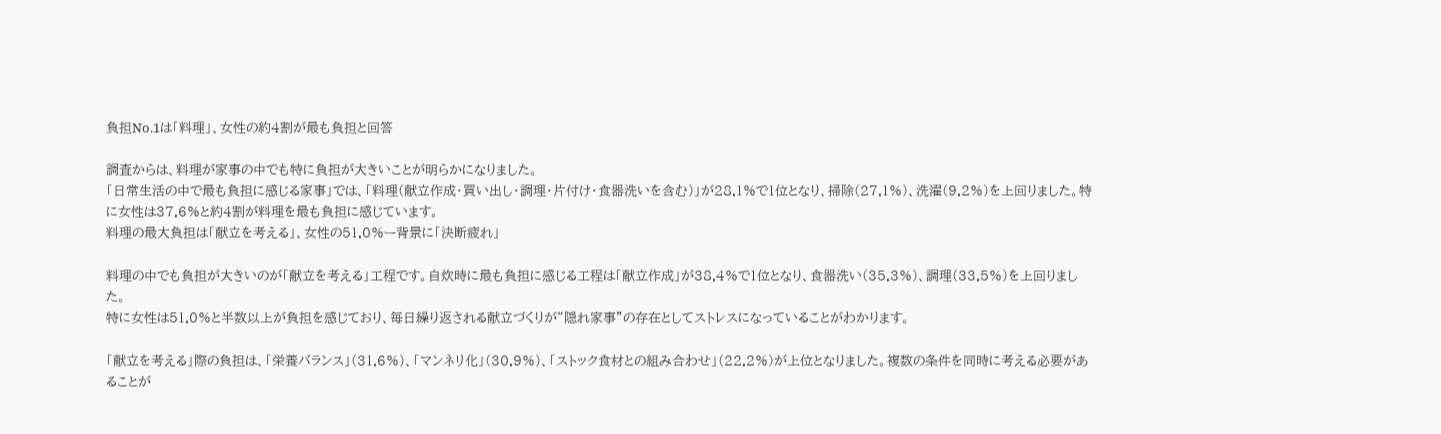負担No.1は「料理」、女性の約4割が最も負担と回答

調査からは、料理が家事の中でも特に負担が大きいことが明らかになりました。
「日常生活の中で最も負担に感じる家事」では、「料理(献立作成・買い出し・調理・片付け・食器洗いを含む)」が28.1%で1位となり、掃除(27.1%)、洗濯(9.2%)を上回りました。特に女性は37.6%と約4割が料理を最も負担に感じています。
料理の最大負担は「献立を考える」、女性の51.0%ー背景に「決断疲れ」

料理の中でも負担が大きいのが「献立を考える」工程です。自炊時に最も負担に感じる工程は「献立作成」が38.4%で1位となり、食器洗い(35.3%)、調理(33.5%)を上回りました。
特に女性は51.0%と半数以上が負担を感じており、毎日繰り返される献立づくりが“隠れ家事”の存在としてストレスになっていることがわかります。

「献立を考える」際の負担は、「栄養バランス」(31.6%)、「マンネリ化」(30.9%)、「ストック食材との組み合わせ」(22.2%)が上位となりました。複数の条件を同時に考える必要があることが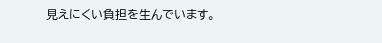見えにくい負担を生んでいます。